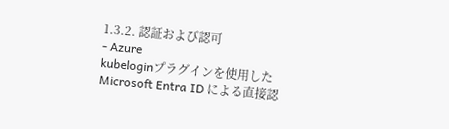1.3.2. 認証および認可
- Azure
kubeloginプラグインを使用した Microsoft Entra ID による直接認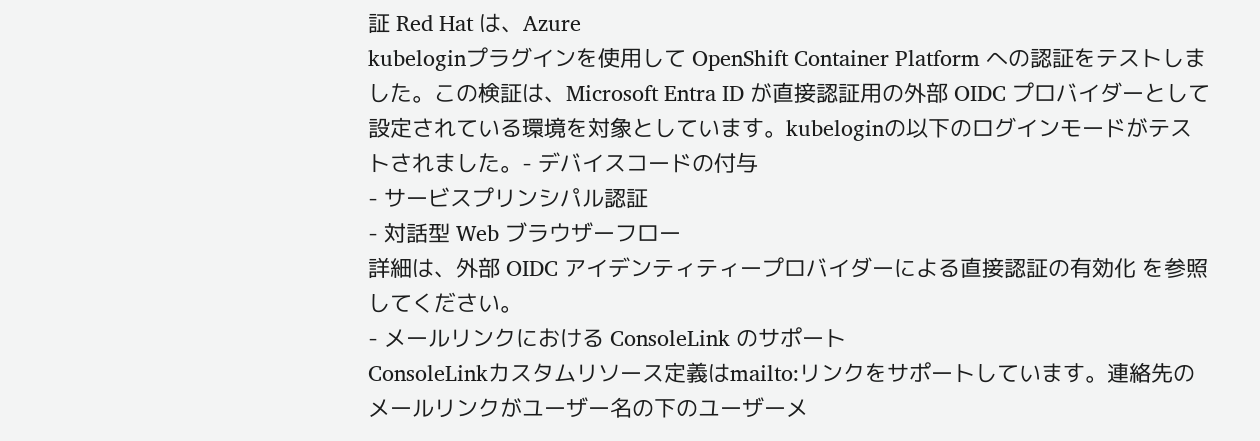証 Red Hat は、Azure
kubeloginプラグインを使用して OpenShift Container Platform への認証をテストしました。この検証は、Microsoft Entra ID が直接認証用の外部 OIDC プロバイダーとして設定されている環境を対象としています。kubeloginの以下のログインモードがテストされました。- デバイスコードの付与
- サービスプリンシパル認証
- 対話型 Web ブラウザーフロー
詳細は、外部 OIDC アイデンティティープロバイダーによる直接認証の有効化 を参照してください。
- メールリンクにおける ConsoleLink のサポート
ConsoleLinkカスタムリソース定義はmailto:リンクをサポートしています。連絡先のメールリンクがユーザー名の下のユーザーメ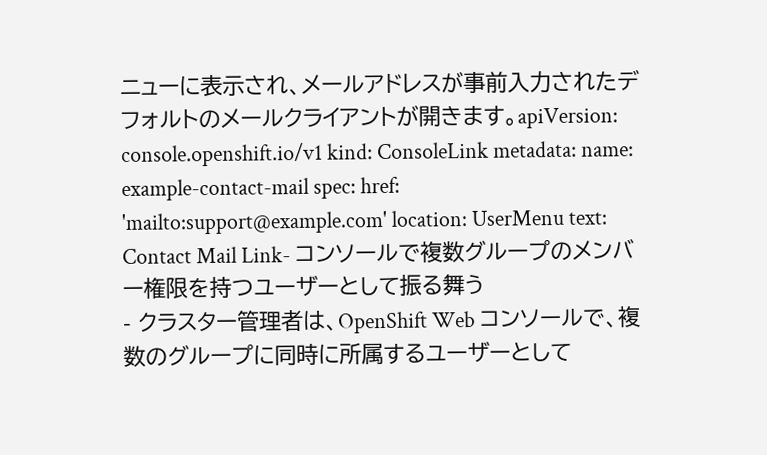ニューに表示され、メールアドレスが事前入力されたデフォルトのメールクライアントが開きます。apiVersion: console.openshift.io/v1 kind: ConsoleLink metadata: name: example-contact-mail spec: href: 'mailto:support@example.com' location: UserMenu text: Contact Mail Link- コンソールで複数グループのメンバー権限を持つユーザーとして振る舞う
- クラスター管理者は、OpenShift Web コンソールで、複数のグループに同時に所属するユーザーとして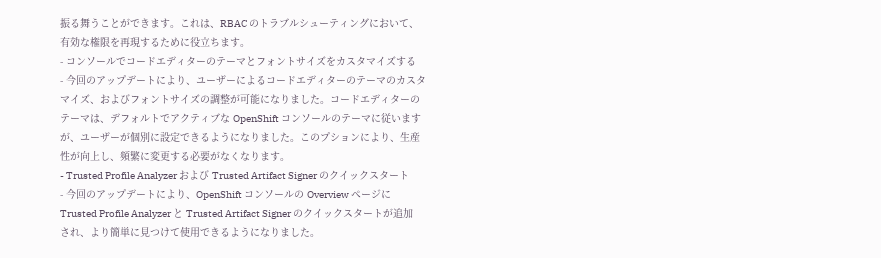振る舞うことができます。これは、RBAC のトラブルシューティングにおいて、有効な権限を再現するために役立ちます。
- コンソールでコードエディターのテーマとフォントサイズをカスタマイズする
- 今回のアップデートにより、ユーザーによるコードエディターのテーマのカスタマイズ、およびフォントサイズの調整が可能になりました。コードエディターのテーマは、デフォルトでアクティブな OpenShift コンソールのテーマに従いますが、ユーザーが個別に設定できるようになりました。このプションにより、生産性が向上し、頻繁に変更する必要がなくなります。
- Trusted Profile Analyzer および Trusted Artifact Signer のクイックスタート
- 今回のアップデートにより、OpenShift コンソールの Overview ページに Trusted Profile Analyzer と Trusted Artifact Signer のクイックスタートが追加され、より簡単に見つけて使用できるようになりました。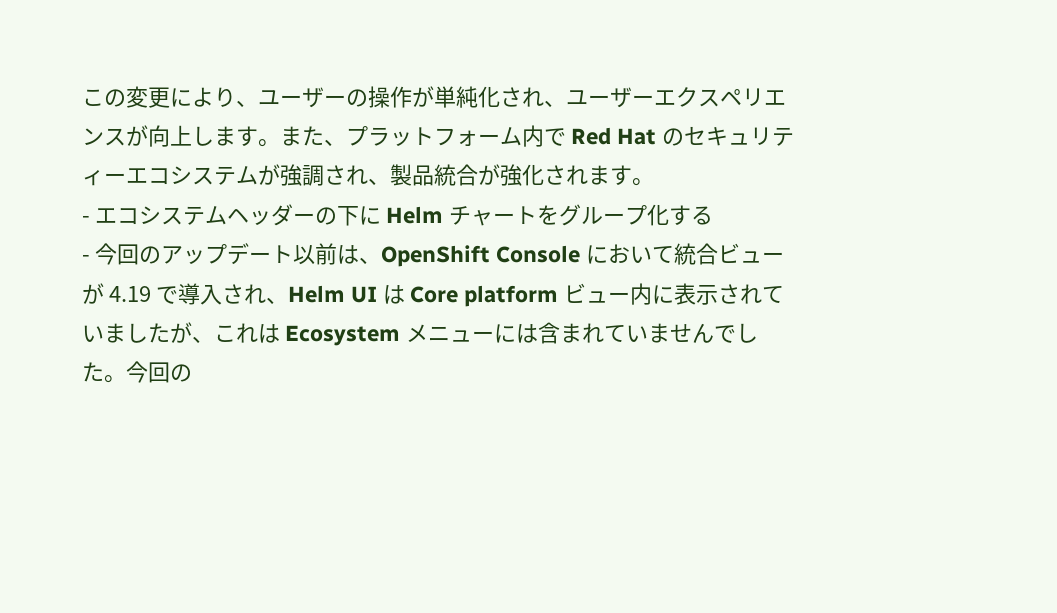この変更により、ユーザーの操作が単純化され、ユーザーエクスペリエンスが向上します。また、プラットフォーム内で Red Hat のセキュリティーエコシステムが強調され、製品統合が強化されます。
- エコシステムヘッダーの下に Helm チャートをグループ化する
- 今回のアップデート以前は、OpenShift Console において統合ビューが 4.19 で導入され、Helm UI は Core platform ビュー内に表示されていましたが、これは Ecosystem メニューには含まれていませんでした。今回の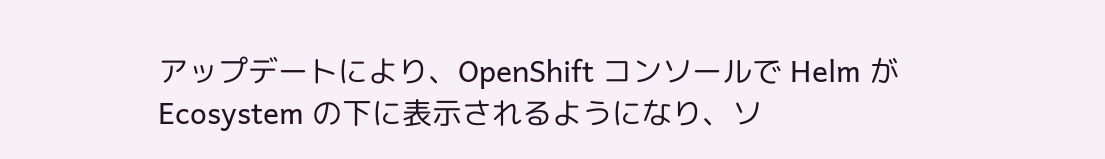アップデートにより、OpenShift コンソールで Helm が Ecosystem の下に表示されるようになり、ソ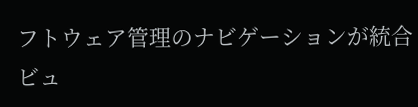フトウェア管理のナビゲーションが統合ビュ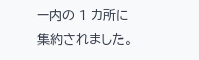ー内の 1 カ所に集約されました。